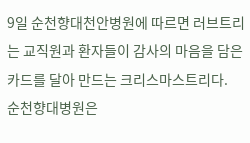9일 순천향대천안병원에 따르면 러브트리는 교직원과 환자들이 감사의 마음을 담은 카드를 달아 만드는 크리스마스트리다.
순천향대병원은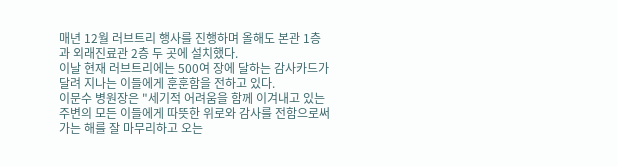매년 12월 러브트리 행사를 진행하며 올해도 본관 1층과 외래진료관 2층 두 곳에 설치했다.
이날 현재 러브트리에는 500여 장에 달하는 감사카드가 달려 지나는 이들에게 훈훈함을 전하고 있다.
이문수 병원장은 "세기적 어려움을 함께 이겨내고 있는 주변의 모든 이들에게 따뜻한 위로와 감사를 전함으로써 가는 해를 잘 마무리하고 오는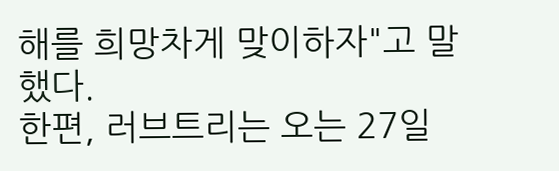해를 희망차게 맞이하자"고 말했다.
한편, 러브트리는 오는 27일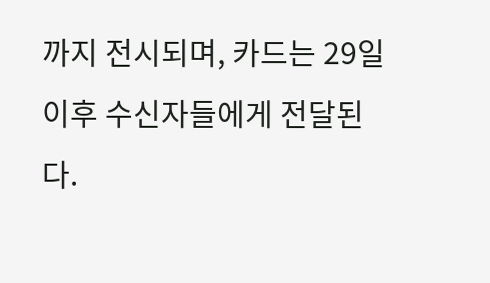까지 전시되며, 카드는 29일 이후 수신자들에게 전달된다.